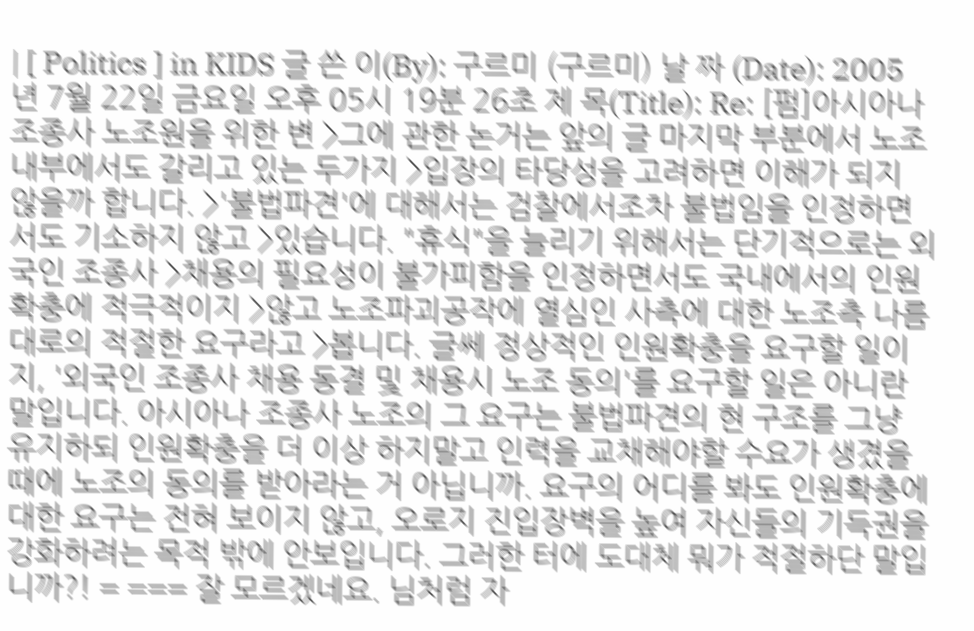| [ Politics ] in KIDS 글 쓴 이(By): 구르미 (구르미) 날 짜 (Date): 2005년 7월 22일 금요일 오후 05시 19분 26초 제 목(Title): Re: [펌]아시아나 조종사 노조원을 위한 변 >그에 관한 논거는 앞의 글 마지막 부분에서 노조내부에서도 갈리고 있는 두가지 >입장의 타당성을 고려하면 이해가 되지 않을까 합니다. >'불법파견'에 대해서는 검찰에서조차 불법임을 인정하면서도 기소하지 않고 >있습니다. "휴식"을 늘리기 위해서는 단기적으로는 외국인 조종사 >채용의 필요성이 불가피함을 인정하면서도 국내에서의 인원확충에 적극적이지 >않고 노조파괴공작에 열심인 사측에 대한 노조측 나름대로의 적절한 요구라고 >봅니다. 글쎄 정상적인 인원확충을 요구할 일이지, '외국인 조종사 채용 동결 및 채용시 노조 동의'를 요구할 일은 아니란 말입니다. 아시아나 조종사 노조의 그 요구는 불법파견의 현 구조를 그냥 유지하되 인원확충을 더 이상 하지말고 인력을 교채해야할 수요가 생겼을 때에 노조의 동의를 받아라는 거 아닙니까. 요구의 어디를 봐도 인원확충에 대한 요구는 전혀 보이지 않고, 오로지 진입장벽을 높여 자신들의 기득권을 강화하려는 목적 밖에 안보입니다. 그러한 터에 도대체 뭐가 적절하단 말입니까?! = === 잘 모르겠네요. 님처럼 자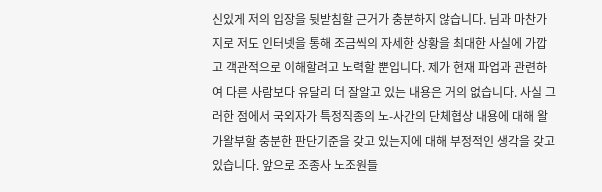신있게 저의 입장을 뒷받침할 근거가 충분하지 않습니다. 님과 마찬가지로 저도 인터넷을 통해 조금씩의 자세한 상황을 최대한 사실에 가깝고 객관적으로 이해할려고 노력할 뿐입니다. 제가 현재 파업과 관련하여 다른 사람보다 유달리 더 잘알고 있는 내용은 거의 없습니다. 사실 그러한 점에서 국외자가 특정직종의 노-사간의 단체협상 내용에 대해 왈가왈부할 충분한 판단기준을 갖고 있는지에 대해 부정적인 생각을 갖고 있습니다. 앞으로 조종사 노조원들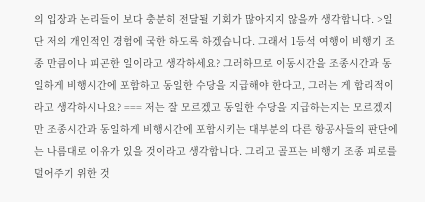의 입장과 논리들이 보다 충분히 전달될 기회가 많아지지 않을까 생각합니다. >일단 저의 개인적인 경험에 국한 하도록 하겠습니다. 그래서 1등석 여행이 비행기 조종 만큼이나 피곤한 일이라고 생각하세요? 그러하므로 이동시간을 조종시간과 동일하게 비행시간에 포함하고 동일한 수당을 지급해야 한다고, 그러는 게 합리적이라고 생각하시나요? === 저는 잘 모르겠고 동일한 수당을 지급하는지는 모르겠지만 조종시간과 동일하게 비행시간에 포함시키는 대부분의 다른 항공사들의 판단에는 나름대로 이유가 있을 것이라고 생각합니다. 그리고 골프는 비행기 조종 피로를 덜어주기 위한 것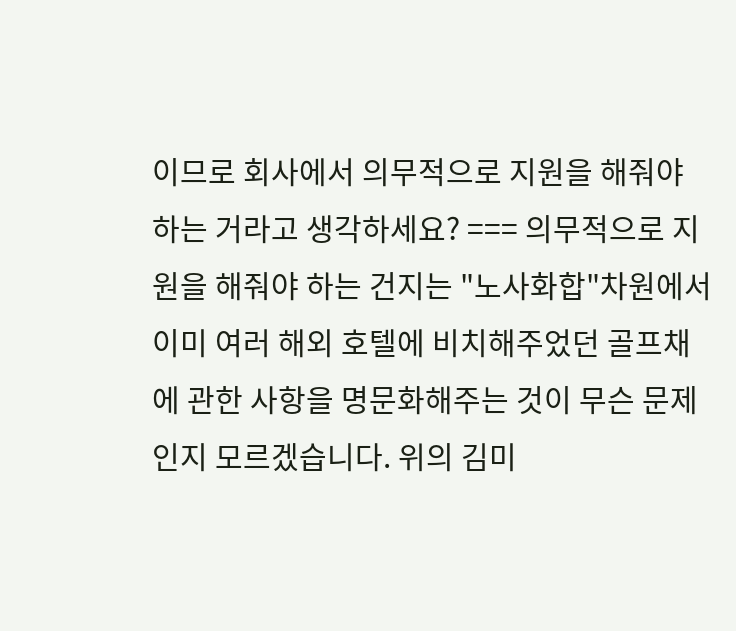이므로 회사에서 의무적으로 지원을 해줘야 하는 거라고 생각하세요? === 의무적으로 지원을 해줘야 하는 건지는 "노사화합"차원에서 이미 여러 해외 호텔에 비치해주었던 골프채에 관한 사항을 명문화해주는 것이 무슨 문제인지 모르겠습니다. 위의 김미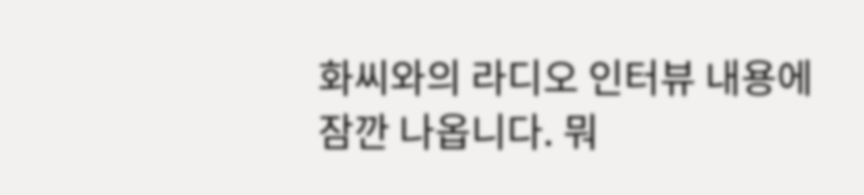화씨와의 라디오 인터뷰 내용에 잠깐 나옵니다. 뭐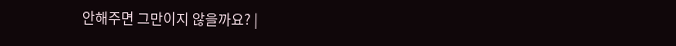안해주면 그만이지 않을까요? |